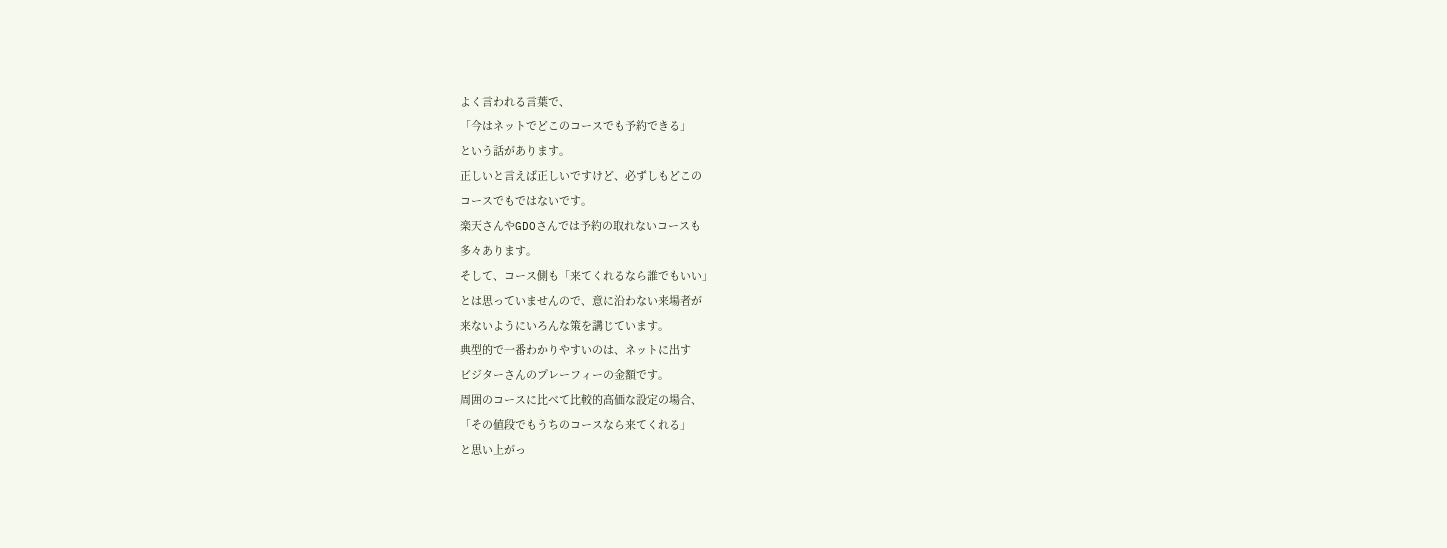よく言われる言葉で、
「今はネットでどこのコースでも予約できる」
という話があります。
正しいと言えば正しいですけど、必ずしもどこの
コースでもではないです。
楽天さんやGDOさんでは予約の取れないコースも
多々あります。
そして、コース側も「来てくれるなら誰でもいい」
とは思っていませんので、意に沿わない来場者が
来ないようにいろんな策を講じています。
典型的で一番わかりやすいのは、ネットに出す
ビジターさんのプレーフィーの金額です。
周囲のコースに比べて比較的高価な設定の場合、
「その値段でもうちのコースなら来てくれる」
と思い上がっ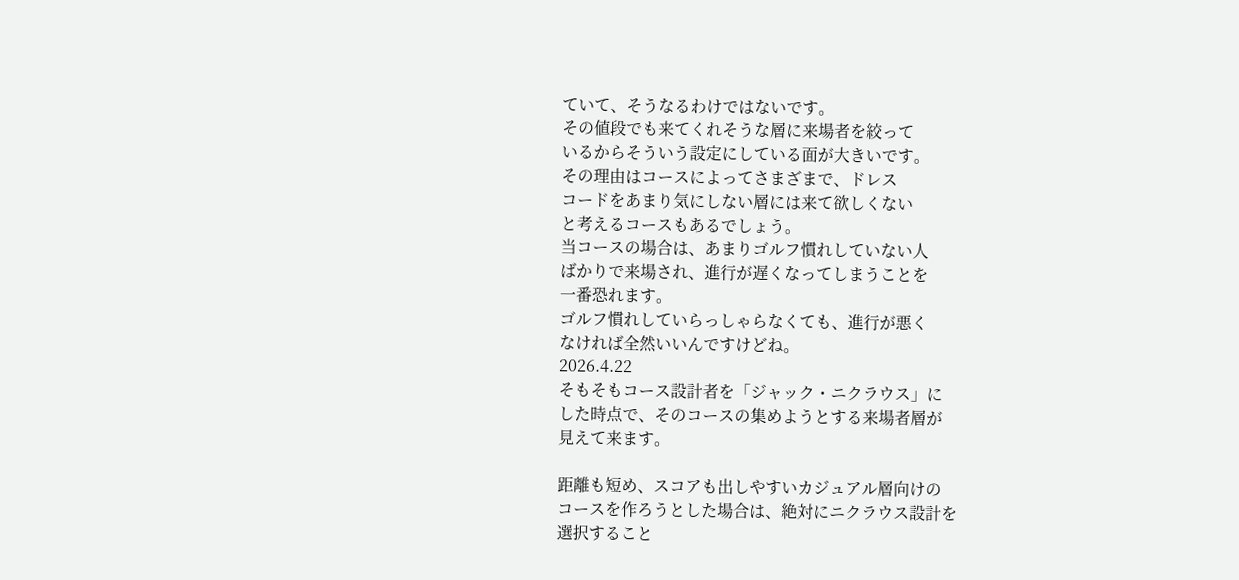ていて、そうなるわけではないです。
その値段でも来てくれそうな層に来場者を絞って
いるからそういう設定にしている面が大きいです。
その理由はコースによってさまざまで、ドレス
コードをあまり気にしない層には来て欲しくない
と考えるコースもあるでしょう。
当コースの場合は、あまりゴルフ慣れしていない人
ばかりで来場され、進行が遅くなってしまうことを
一番恐れます。
ゴルフ慣れしていらっしゃらなくても、進行が悪く
なければ全然いいんですけどね。
2026.4.22
そもそもコース設計者を「ジャック・ニクラウス」に
した時点で、そのコースの集めようとする来場者層が
見えて来ます。

距離も短め、スコアも出しやすいカジュアル層向けの
コースを作ろうとした場合は、絶対にニクラウス設計を
選択すること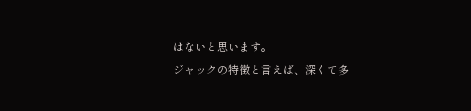はないと思います。
ジャックの特徴と言えば、深くて多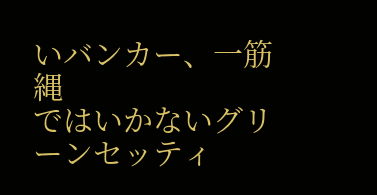いバンカー、一筋縄
ではいかないグリーンセッティ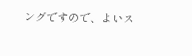ングですので、よいス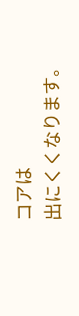コアは
出にくくなります。